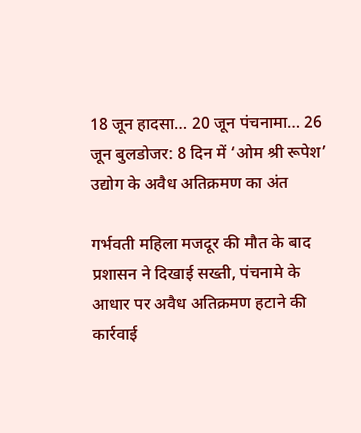18 जून हादसा… 20 जून पंचनामा… 26 जून बुलडोजर: 8 दिन में ‘ओम श्री रूपेश’ उद्योग के अवैध अतिक्रमण का अंत

गर्भवती महिला मजदूर की मौत के बाद प्रशासन ने दिखाई सख्ती, पंचनामे के आधार पर अवैध अतिक्रमण हटाने की कार्रवाई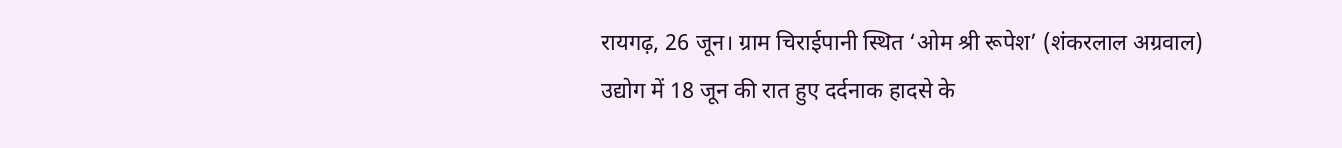रायगढ़, 26 जून। ग्राम चिराईपानी स्थित ‘ओम श्री रूपेश’ (शंकरलाल अग्रवाल) उद्योग में 18 जून की रात हुए दर्दनाक हादसे के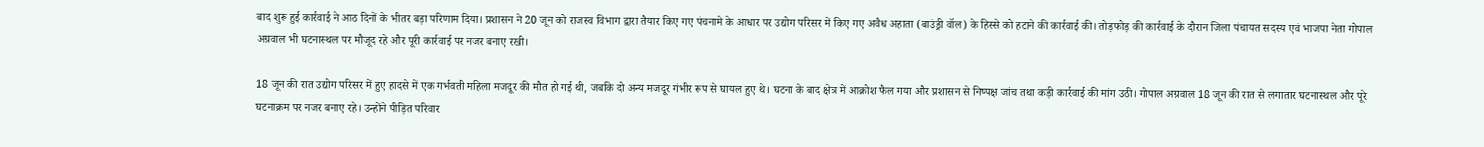बाद शुरू हुई कार्रवाई ने आठ दिनों के भीतर बड़ा परिणाम दिया। प्रशासन ने 20 जून को राजस्व विभाग द्वारा तैयार किए गए पंचनामे के आधार पर उद्योग परिसर में किए गए अवैध अहाता (बाउंड्री वॉल) के हिस्से को हटाने की कार्रवाई की। तोड़फोड़ की कार्रवाई के दौरान जिला पंचायत सदस्य एवं भाजपा नेता गोपाल अग्रवाल भी घटनास्थल पर मौजूद रहे और पूरी कार्रवाई पर नजर बनाए रखी।

18 जून की रात उद्योग परिसर में हुए हादसे में एक गर्भवती महिला मजदूर की मौत हो गई थी, जबकि दो अन्य मजदूर गंभीर रूप से घायल हुए थे। घटना के बाद क्षेत्र में आक्रोश फैल गया और प्रशासन से निष्पक्ष जांच तथा कड़ी कार्रवाई की मांग उठी। गोपाल अग्रवाल 18 जून की रात से लगातार घटनास्थल और पूरे घटनाक्रम पर नजर बनाए रहे। उन्होंने पीड़ित परिवार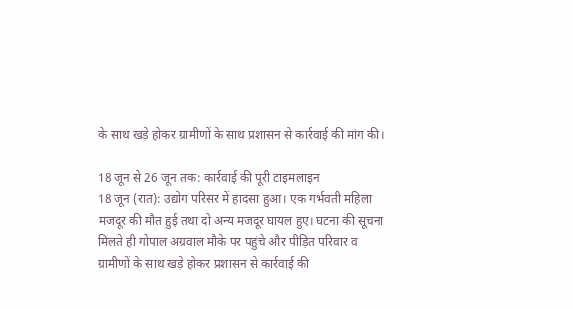के साथ खड़े होकर ग्रामीणों के साथ प्रशासन से कार्रवाई की मांग की।

18 जून से 26 जून तक: कार्रवाई की पूरी टाइमलाइन
18 जून (रात): उद्योग परिसर में हादसा हुआ। एक गर्भवती महिला मजदूर की मौत हुई तथा दो अन्य मजदूर घायल हुए। घटना की सूचना मिलते ही गोपाल अग्रवाल मौके पर पहुंचे और पीड़ित परिवार व ग्रामीणों के साथ खड़े होकर प्रशासन से कार्रवाई की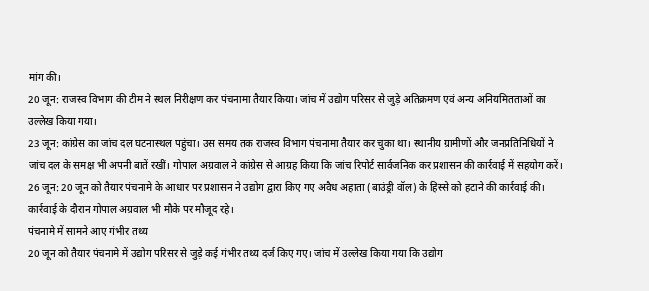मांग की।
20 जून: राजस्व विभाग की टीम ने स्थल निरीक्षण कर पंचनामा तैयार किया। जांच में उद्योग परिसर से जुड़े अतिक्रमण एवं अन्य अनियमितताओं का उल्लेख किया गया।
23 जून: कांग्रेस का जांच दल घटनास्थल पहुंचा। उस समय तक राजस्व विभाग पंचनामा तैयार कर चुका था। स्थानीय ग्रामीणों और जनप्रतिनिधियों ने जांच दल के समक्ष भी अपनी बातें रखीं। गोपाल अग्रवाल ने कांग्रेस से आग्रह किया कि जांच रिपोर्ट सार्वजनिक कर प्रशासन की कार्रवाई में सहयोग करें।
26 जून: 20 जून को तैयार पंचनामे के आधार पर प्रशासन ने उद्योग द्वारा किए गए अवैध अहाता (बाउंड्री वॉल) के हिस्से को हटाने की कार्रवाई की। कार्रवाई के दौरान गोपाल अग्रवाल भी मौके पर मौजूद रहे।
पंचनामे में सामने आए गंभीर तथ्य
20 जून को तैयार पंचनामे में उद्योग परिसर से जुड़े कई गंभीर तथ्य दर्ज किए गए। जांच में उल्लेख किया गया कि उद्योग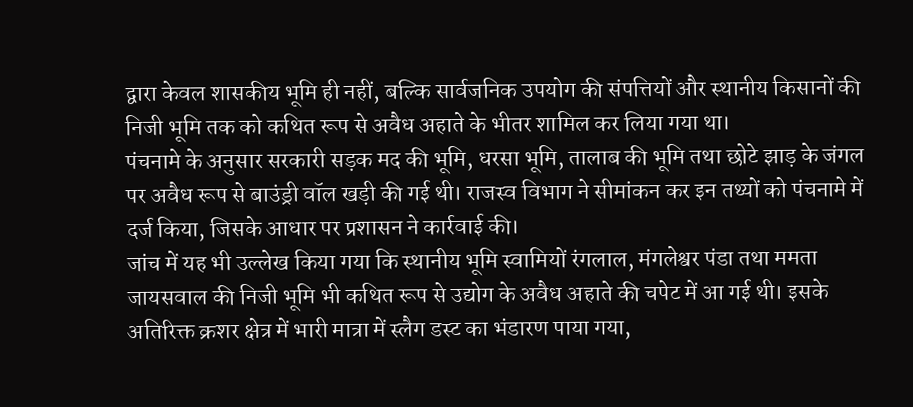द्वारा केवल शासकीय भूमि ही नहीं, बल्कि सार्वजनिक उपयोग की संपत्तियों और स्थानीय किसानों की निजी भूमि तक को कथित रूप से अवैध अहाते के भीतर शामिल कर लिया गया था।
पंचनामे के अनुसार सरकारी सड़क मद की भूमि, धरसा भूमि, तालाब की भूमि तथा छोटे झाड़ के जंगल पर अवैध रूप से बाउंड्री वॉल खड़ी की गई थी। राजस्व विभाग ने सीमांकन कर इन तथ्यों को पंचनामे में दर्ज किया, जिसके आधार पर प्रशासन ने कार्रवाई की।
जांच में यह भी उल्लेख किया गया कि स्थानीय भूमि स्वामियों रंगलाल, मंगलेश्वर पंडा तथा ममता जायसवाल की निजी भूमि भी कथित रूप से उद्योग के अवैध अहाते की चपेट में आ गई थी। इसके अतिरिक्त क्रशर क्षेत्र में भारी मात्रा में स्लैग डस्ट का भंडारण पाया गया,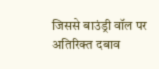जिससे बाउंड्री वॉल पर अतिरिक्त दबाव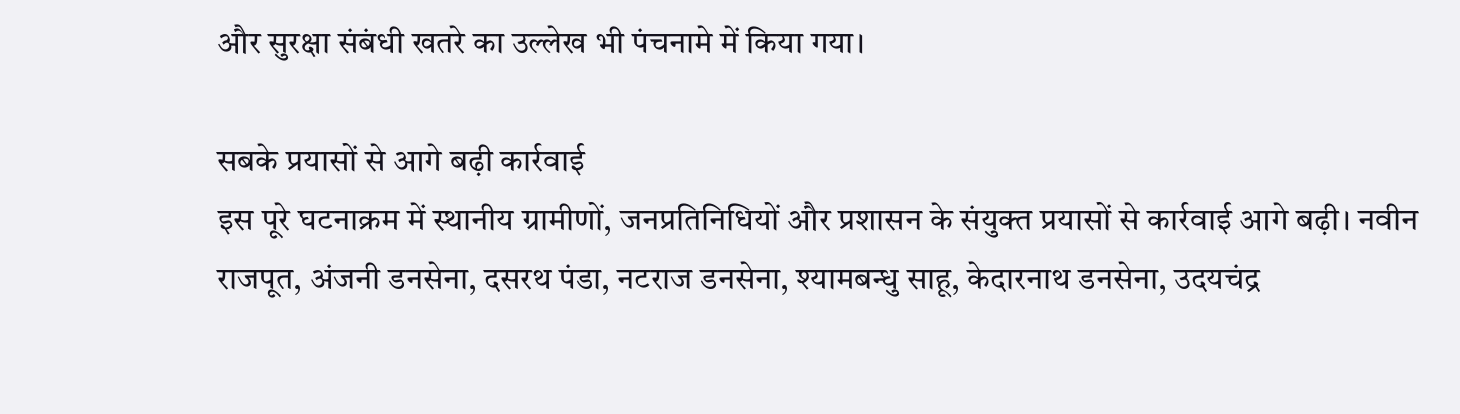और सुरक्षा संबंधी खतरे का उल्लेख भी पंचनामे में किया गया।

सबके प्रयासों से आगे बढ़ी कार्रवाई
इस पूरे घटनाक्रम में स्थानीय ग्रामीणों, जनप्रतिनिधियों और प्रशासन के संयुक्त प्रयासों से कार्रवाई आगे बढ़ी। नवीन राजपूत, अंजनी डनसेना, दसरथ पंडा, नटराज डनसेना, श्यामबन्धु साहू, केदारनाथ डनसेना, उदयचंद्र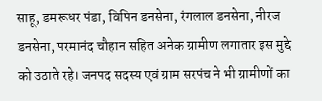साहू, डमरूधर पंडा, विपिन डनसेना, रंगलाल डनसेना, नीरज डनसेना, परमानंद चौहान सहित अनेक ग्रामीण लगातार इस मुद्दे को उठाते रहे। जनपद सदस्य एवं ग्राम सरपंच ने भी ग्रामीणों का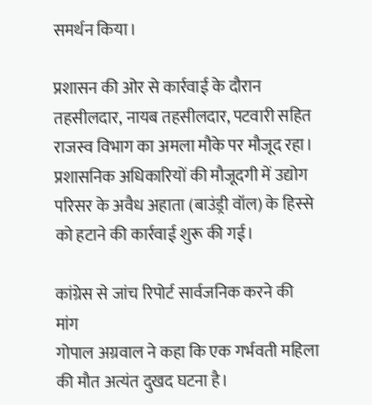समर्थन किया।

प्रशासन की ओर से कार्रवाई के दौरान तहसीलदार, नायब तहसीलदार, पटवारी सहित राजस्व विभाग का अमला मौके पर मौजूद रहा। प्रशासनिक अधिकारियों की मौजूदगी में उद्योग परिसर के अवैध अहाता (बाउंड्री वॉल) के हिस्से को हटाने की कार्रवाई शुरू की गई।

कांग्रेस से जांच रिपोर्ट सार्वजनिक करने की मांग
गोपाल अग्रवाल ने कहा कि एक गर्भवती महिला की मौत अत्यंत दुखद घटना है।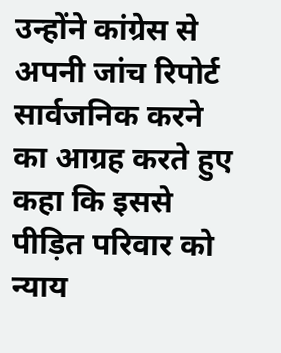उन्होंने कांग्रेस से अपनी जांच रिपोर्ट सार्वजनिक करने का आग्रह करते हुए कहा कि इससे पीड़ित परिवार को न्याय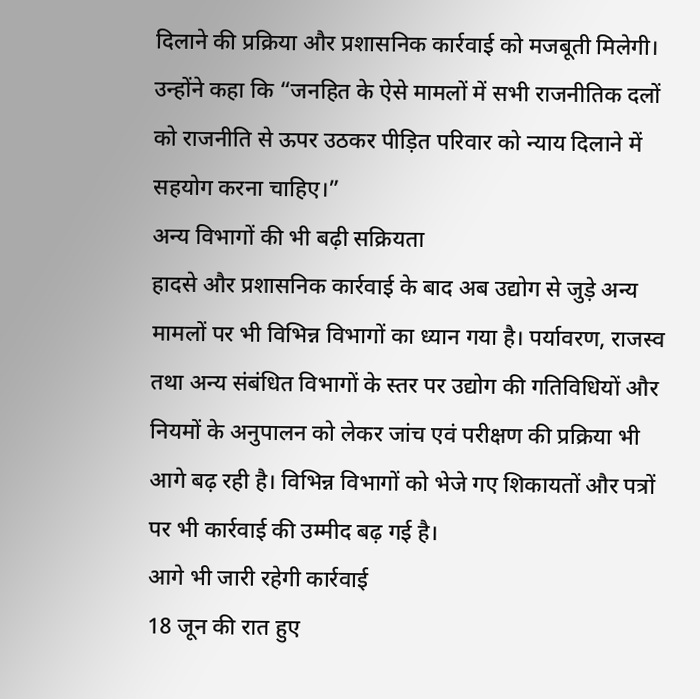दिलाने की प्रक्रिया और प्रशासनिक कार्रवाई को मजबूती मिलेगी।
उन्होंने कहा कि “जनहित के ऐसे मामलों में सभी राजनीतिक दलों को राजनीति से ऊपर उठकर पीड़ित परिवार को न्याय दिलाने में सहयोग करना चाहिए।”
अन्य विभागों की भी बढ़ी सक्रियता
हादसे और प्रशासनिक कार्रवाई के बाद अब उद्योग से जुड़े अन्य मामलों पर भी विभिन्न विभागों का ध्यान गया है। पर्यावरण, राजस्व तथा अन्य संबंधित विभागों के स्तर पर उद्योग की गतिविधियों और नियमों के अनुपालन को लेकर जांच एवं परीक्षण की प्रक्रिया भी आगे बढ़ रही है। विभिन्न विभागों को भेजे गए शिकायतों और पत्रों पर भी कार्रवाई की उम्मीद बढ़ गई है।
आगे भी जारी रहेगी कार्रवाई
18 जून की रात हुए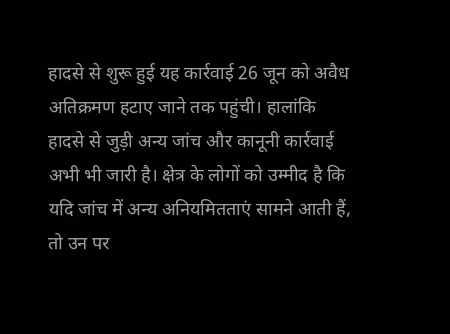हादसे से शुरू हुई यह कार्रवाई 26 जून को अवैध अतिक्रमण हटाए जाने तक पहुंची। हालांकि हादसे से जुड़ी अन्य जांच और कानूनी कार्रवाई अभी भी जारी है। क्षेत्र के लोगों को उम्मीद है कि यदि जांच में अन्य अनियमितताएं सामने आती हैं, तो उन पर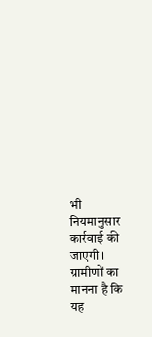भी नियमानुसार कार्रवाई की जाएगी। ग्रामीणों का मानना है कि यह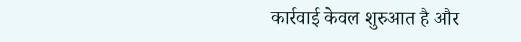कार्रवाई केवल शुरुआत है और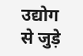उद्योग से जुड़े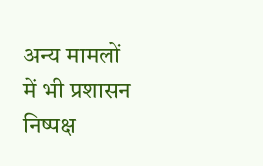अन्य मामलों में भी प्रशासन निष्पक्ष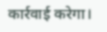कार्रवाई करेगा।